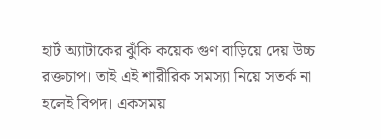হার্ট অ্যাটাকের ঝুঁকি কয়েক গুণ বাড়িয়ে দেয় উচ্চ রক্তচাপ। তাই এই শারীরিক সমস্যা নিয়ে সতর্ক না হলেই বিপদ। একসময়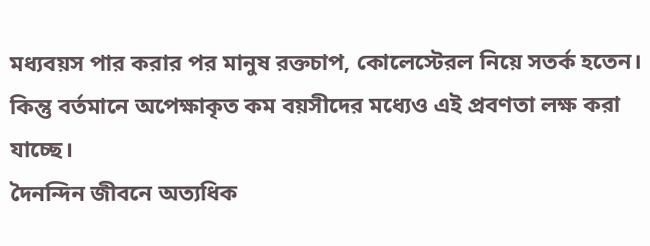মধ্যবয়স পার করার পর মানুষ রক্তচাপ, কোলেস্টেরল নিয়ে সতর্ক হতেন। কিন্তু বর্তমানে অপেক্ষাকৃত কম বয়সীদের মধ্যেও এই প্রবণতা লক্ষ করা যাচ্ছে।
দৈনন্দিন জীবনে অত্যধিক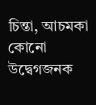চিন্তা, আচমকা কোনো উদ্বেগজনক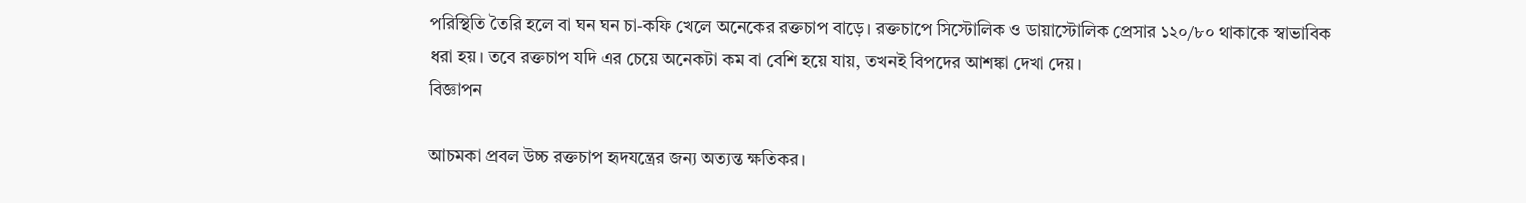পরিস্থিতি তৈরি হলে বা ঘন ঘন চা-কফি খেলে অনেকের রক্তচাপ বাড়ে। রক্তচাপে সিস্টোলিক ও ডায়াস্টোলিক প্রেসার ১২০/৮০ থাকাকে স্বাভাবিক ধরা হয়। তবে রক্তচাপ যদি এর চেয়ে অনেকটা কম বা বেশি হয়ে যায়, তখনই বিপদের আশঙ্কা দেখা দেয়।
বিজ্ঞাপন

আচমকা প্রবল উচ্চ রক্তচাপ হৃদযন্ত্রের জন্য অত্যন্ত ক্ষতিকর।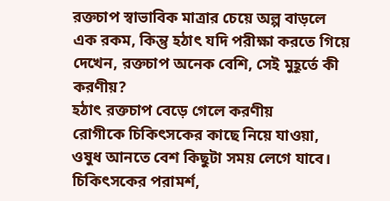রক্তচাপ স্বাভাবিক মাত্রার চেয়ে অল্প বাড়লে এক রকম, কিন্তু হঠাৎ যদি পরীক্ষা করতে গিয়ে দেখেন, রক্তচাপ অনেক বেশি, সেই মুহূর্তে কী করণীয়?
হঠাৎ রক্তচাপ বেড়ে গেলে করণীয়
রোগীকে চিকিৎসকের কাছে নিয়ে যাওয়া, ওষুধ আনতে বেশ কিছুটা সময় লেগে যাবে। চিকিৎসকের পরামর্শ,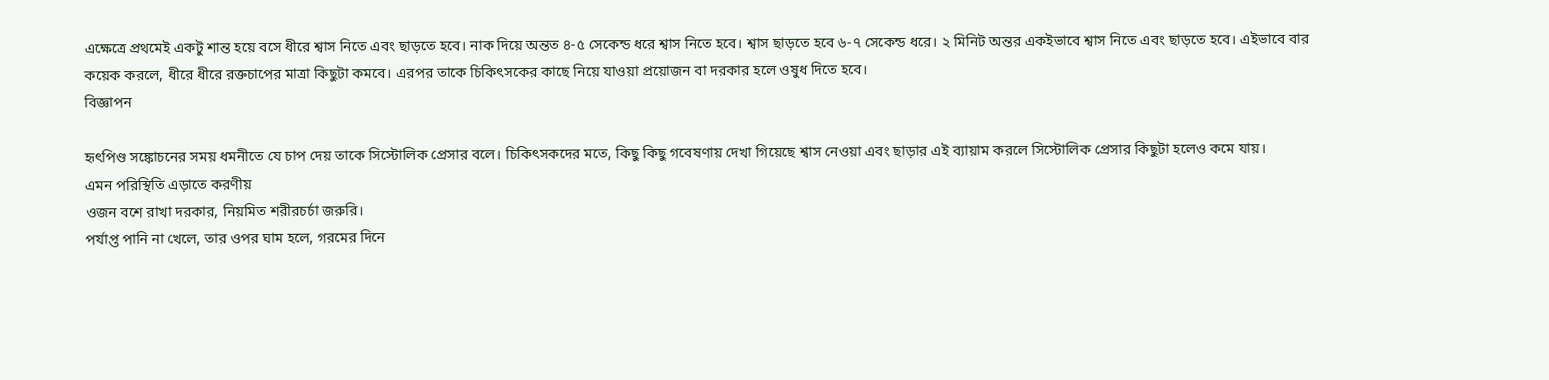এক্ষেত্রে প্রথমেই একটু শান্ত হয়ে বসে ধীরে শ্বাস নিতে এবং ছাড়তে হবে। নাক দিয়ে অন্তত ৪-৫ সেকেন্ড ধরে শ্বাস নিতে হবে। শ্বাস ছাড়তে হবে ৬-৭ সেকেন্ড ধরে। ২ মিনিট অন্তর একইভাবে শ্বাস নিতে এবং ছাড়তে হবে। এইভাবে বার কয়েক করলে, ধীরে ধীরে রক্তচাপের মাত্রা কিছুটা কমবে। এরপর তাকে চিকিৎসকের কাছে নিয়ে যাওয়া প্রয়োজন বা দরকার হলে ওষুধ দিতে হবে।
বিজ্ঞাপন

হৃৎপিণ্ড সঙ্কোচনের সময় ধমনীতে যে চাপ দেয় তাকে সিস্টোলিক প্রেসার বলে। চিকিৎসকদের মতে, কিছু কিছু গবেষণায় দেখা গিয়েছে শ্বাস নেওয়া এবং ছাড়ার এই ব্যায়াম করলে সিস্টোলিক প্রেসার কিছুটা হলেও কমে যায়।
এমন পরিস্থিতি এড়াতে করণীয়
ওজন বশে রাখা দরকার, নিয়মিত শরীরচর্চা জরুরি।
পর্যাপ্ত পানি না খেলে, তার ওপর ঘাম হলে, গরমের দিনে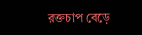রক্তচাপ বেড়ে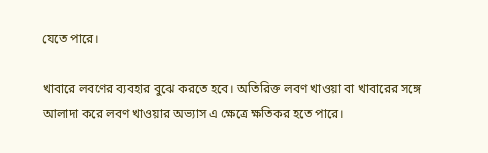যেতে পারে।

খাবারে লবণের ব্যবহার বুঝে করতে হবে। অতিরিক্ত লবণ খাওয়া বা খাবারের সঙ্গে আলাদা করে লবণ খাওয়ার অভ্যাস এ ক্ষেত্রে ক্ষতিকর হতে পারে।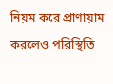নিয়ম করে প্রাণায়াম করলেও পরিস্থিতি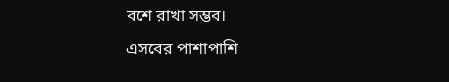বশে রাখা সম্ভব।
এসবের পাশাপাশি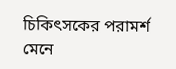চিকিৎসকের পরামর্শ মেনে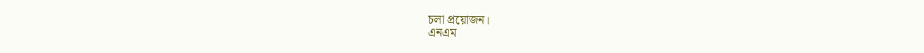চলা প্রয়োজন।
এনএম